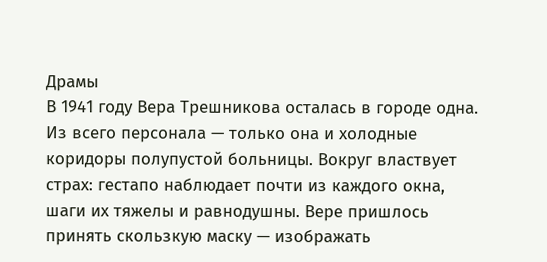Драмы
В 1941 году Вера Трешникова осталась в городе одна. Из всего персонала — только она и холодные коридоры полупустой больницы. Вокруг властвует страх: гестапо наблюдает почти из каждого окна, шаги их тяжелы и равнодушны. Вере пришлось принять скользкую маску — изображать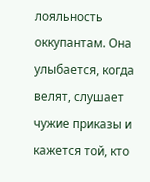лояльность оккупантам. Она улыбается, когда велят, слушает чужие приказы и кажется той, кто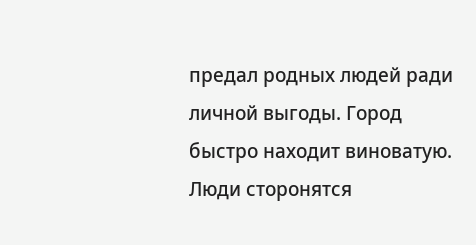предал родных людей ради личной выгоды. Город быстро находит виноватую. Люди сторонятся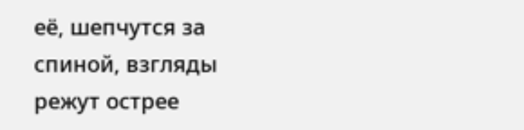её, шепчутся за спиной, взгляды режут острее